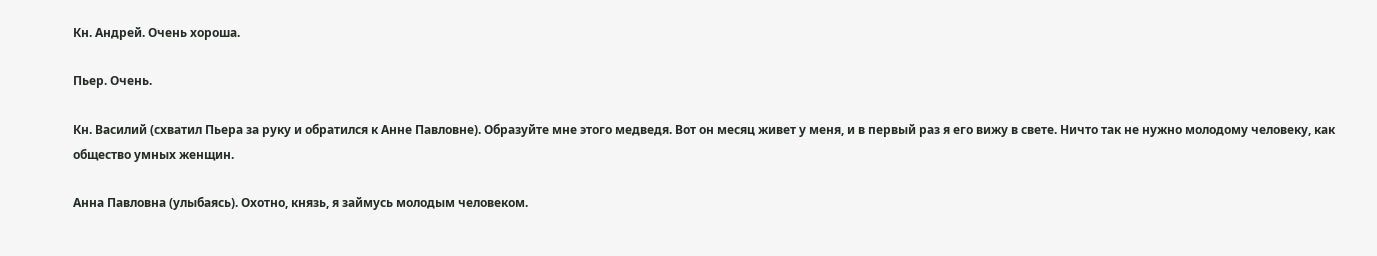Кн. Андрей. Очень хороша.

Пьер. Очень.

Кн. Василий (схватил Пьера за руку и обратился к Анне Павловне). Образуйте мне этого медведя. Вот он месяц живет у меня, и в первый раз я его вижу в свете. Ничто так не нужно молодому человеку, как общество умных женщин.

Анна Павловна (улыбаясь). Охотно, князь, я займусь молодым человеком.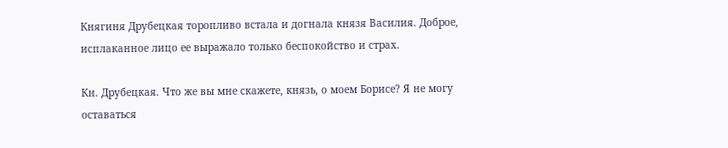Княгиня Друбецкая торопливо встала и догнала князя Василия. Доброе, исплаканное лицо ее выражало только беспокойство и страх.

Кн. Друбецкая. Что же вы мне скажете, князь, о моем Борисе? Я не могу оставаться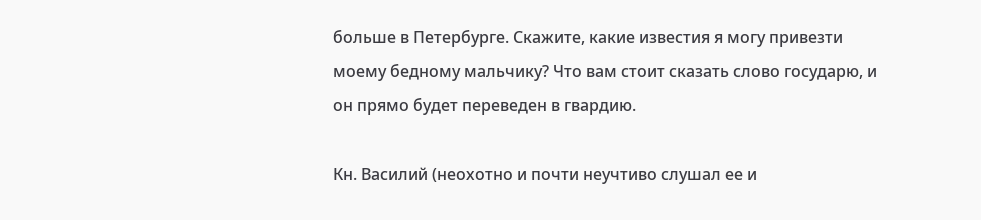больше в Петербурге. Скажите, какие известия я могу привезти моему бедному мальчику? Что вам стоит сказать слово государю, и он прямо будет переведен в гвардию.

Кн. Василий (неохотно и почти неучтиво слушал ее и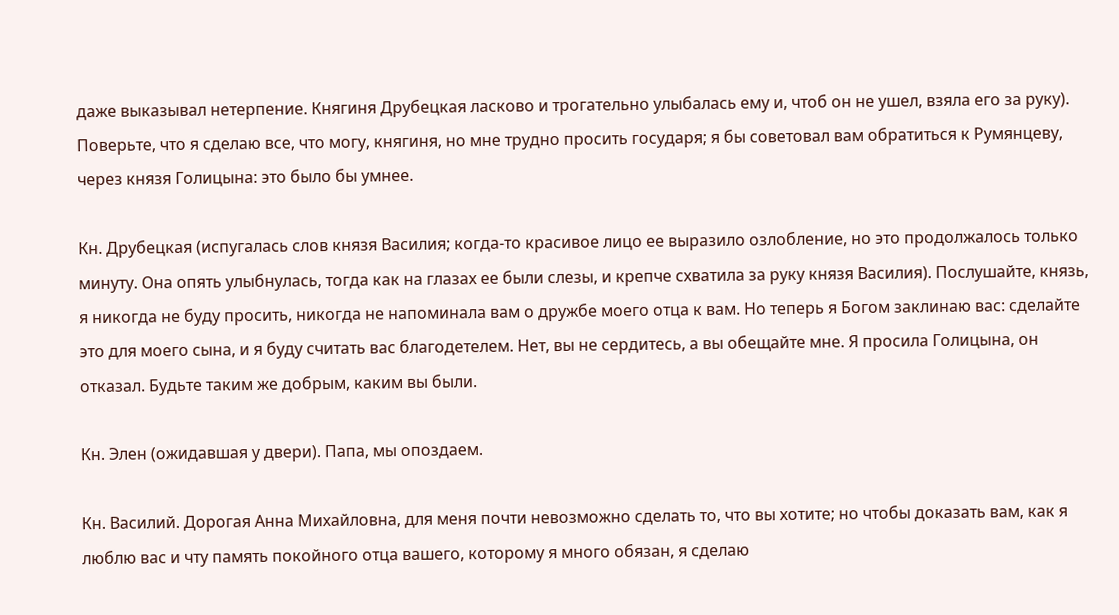даже выказывал нетерпение. Княгиня Друбецкая ласково и трогательно улыбалась ему и, чтоб он не ушел, взяла его за руку). Поверьте, что я сделаю все, что могу, княгиня, но мне трудно просить государя; я бы советовал вам обратиться к Румянцеву, через князя Голицына: это было бы умнее.

Кн. Друбецкая (испугалась слов князя Василия; когда-то красивое лицо ее выразило озлобление, но это продолжалось только минуту. Она опять улыбнулась, тогда как на глазах ее были слезы, и крепче схватила за руку князя Василия). Послушайте, князь, я никогда не буду просить, никогда не напоминала вам о дружбе моего отца к вам. Но теперь я Богом заклинаю вас: сделайте это для моего сына, и я буду считать вас благодетелем. Нет, вы не сердитесь, а вы обещайте мне. Я просила Голицына, он отказал. Будьте таким же добрым, каким вы были.

Кн. Элен (ожидавшая у двери). Папа, мы опоздаем.

Кн. Василий. Дорогая Анна Михайловна, для меня почти невозможно сделать то, что вы хотите; но чтобы доказать вам, как я люблю вас и чту память покойного отца вашего, которому я много обязан, я сделаю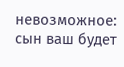невозможное: сын ваш будет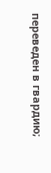переведен в гвардию;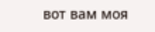вот вам моя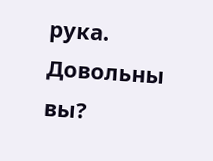рука. Довольны вы?